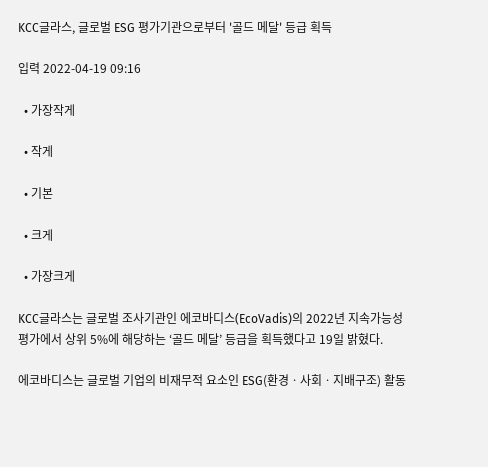KCC글라스, 글로벌 ESG 평가기관으로부터 '골드 메달' 등급 획득

입력 2022-04-19 09:16

  • 가장작게

  • 작게

  • 기본

  • 크게

  • 가장크게

KCC글라스는 글로벌 조사기관인 에코바디스(EcoVadis)의 2022년 지속가능성 평가에서 상위 5%에 해당하는 ‘골드 메달’ 등급을 획득했다고 19일 밝혔다.

에코바디스는 글로벌 기업의 비재무적 요소인 ESG(환경ㆍ사회ㆍ지배구조) 활동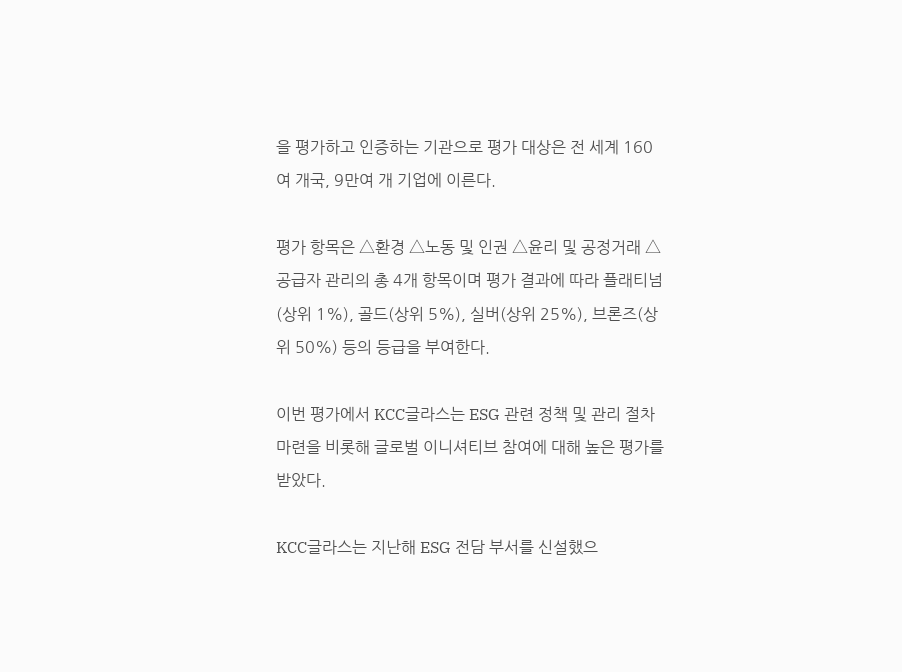을 평가하고 인증하는 기관으로 평가 대상은 전 세계 160여 개국, 9만여 개 기업에 이른다.

평가 항목은 △환경 △노동 및 인권 △윤리 및 공정거래 △공급자 관리의 총 4개 항목이며 평가 결과에 따라 플래티넘(상위 1%), 골드(상위 5%), 실버(상위 25%), 브론즈(상위 50%) 등의 등급을 부여한다.

이번 평가에서 KCC글라스는 ESG 관련 정책 및 관리 절차 마련을 비롯해 글로벌 이니셔티브 참여에 대해 높은 평가를 받았다.

KCC글라스는 지난해 ESG 전담 부서를 신설했으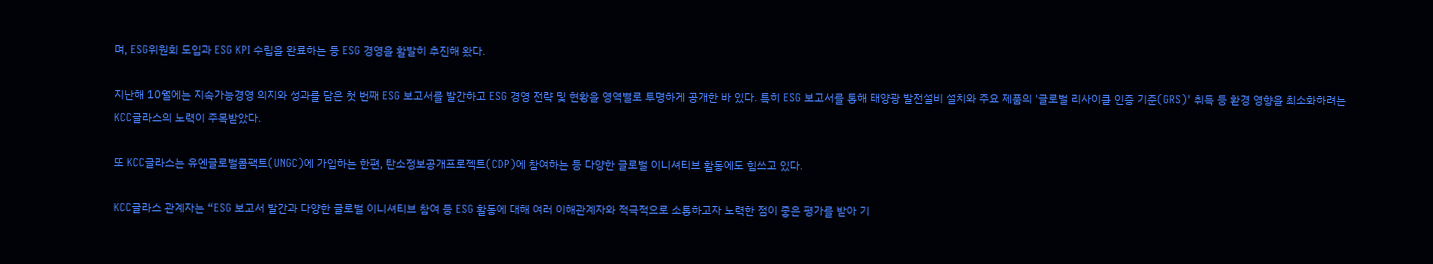며, ESG위원회 도입과 ESG KPI 수립을 완료하는 등 ESG 경영을 활발히 추진해 왔다.

지난해 10월에는 지속가능경영 의지와 성과를 담은 첫 번째 ESG 보고서를 발간하고 ESG 경영 전략 및 현황을 영역별로 투명하게 공개한 바 있다. 특히 ESG 보고서를 통해 태양광 발전설비 설치와 주요 제품의 '글로벌 리사이클 인증 기준(GRS)' 취득 등 환경 영향을 최소화하려는 KCC글라스의 노력이 주목받았다.

또 KCC글라스는 유엔글로벌콤팩트(UNGC)에 가입하는 한편, 탄소정보공개프로젝트(CDP)에 참여하는 등 다양한 글로벌 이니셔티브 활동에도 힘쓰고 있다.

KCC글라스 관계자는 “ESG 보고서 발간과 다양한 글로벌 이니셔티브 참여 등 ESG 활동에 대해 여러 이해관계자와 적극적으로 소통하고자 노력한 점이 좋은 평가를 받아 기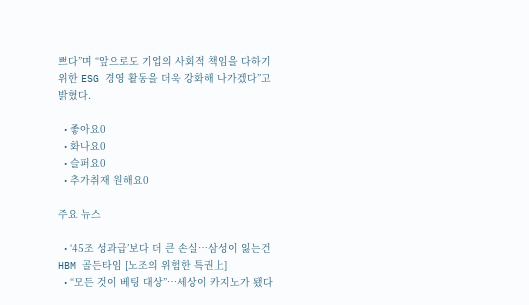쁘다”며 “앞으로도 기업의 사회적 책임을 다하기 위한 ESG 경영 활동을 더욱 강화해 나가겠다”고 밝혔다.

  • 좋아요0
  • 화나요0
  • 슬퍼요0
  • 추가취재 원해요0

주요 뉴스

  • ‘45조 성과급’보다 더 큰 손실…삼성이 잃는건 HBM 골든타임 [노조의 위험한 특권上]
  • “모든 것이 베팅 대상”…세상이 카지노가 됐다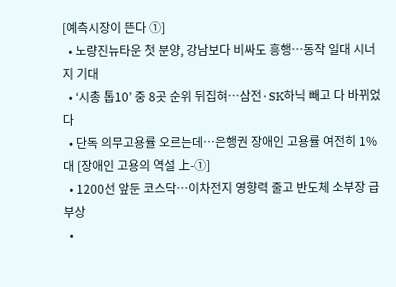[예측시장이 뜬다 ①]
  • 노량진뉴타운 첫 분양, 강남보다 비싸도 흥행⋯동작 일대 시너지 기대
  • ‘시총 톱10’ 중 8곳 순위 뒤집혀⋯삼전·SK하닉 빼고 다 바뀌었다
  • 단독 의무고용률 오르는데…은행권 장애인 고용률 여전히 1%대 [장애인 고용의 역설 上-①]
  • 1200선 앞둔 코스닥…이차전지 영향력 줄고 반도체 소부장 급부상
  •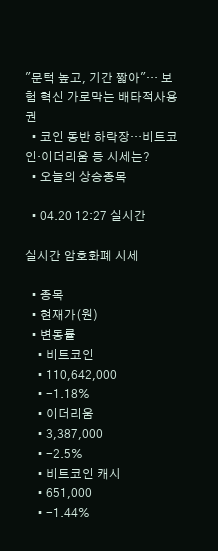"문턱 높고, 기간 짧아"… 보험 혁신 가로막는 배타적사용권
  • 코인 동반 하락장…비트코인·이더리움 등 시세는?
  • 오늘의 상승종목

  • 04.20 12:27 실시간

실시간 암호화폐 시세

  • 종목
  • 현재가(원)
  • 변동률
    • 비트코인
    • 110,642,000
    • -1.18%
    • 이더리움
    • 3,387,000
    • -2.5%
    • 비트코인 캐시
    • 651,000
    • -1.44%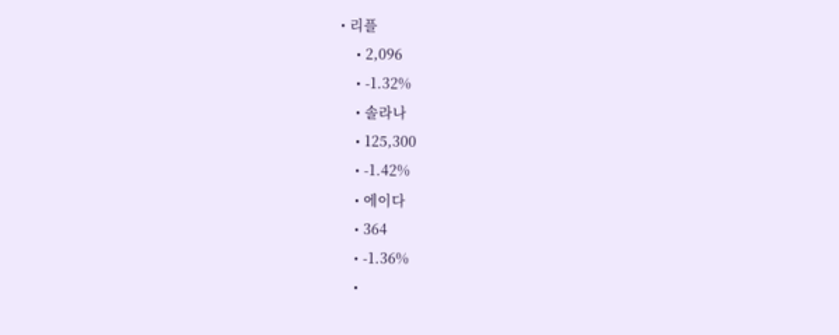• 리플
    • 2,096
    • -1.32%
    • 솔라나
    • 125,300
    • -1.42%
    • 에이다
    • 364
    • -1.36%
    •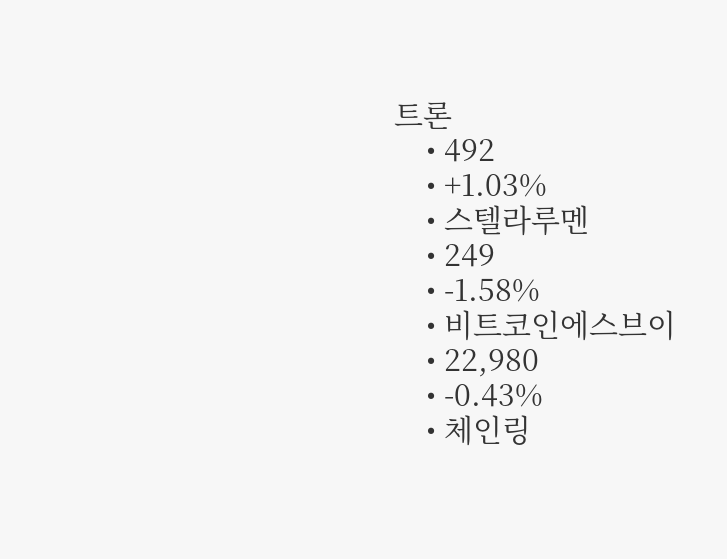트론
    • 492
    • +1.03%
    • 스텔라루멘
    • 249
    • -1.58%
    • 비트코인에스브이
    • 22,980
    • -0.43%
    • 체인링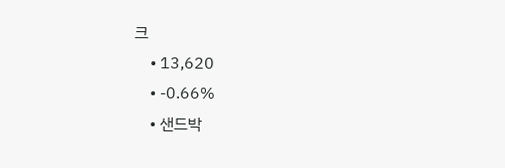크
    • 13,620
    • -0.66%
    • 샌드박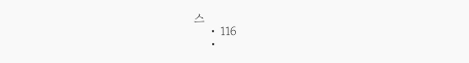스
    • 116
    •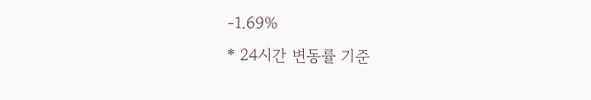-1.69%
* 24시간 변동률 기준